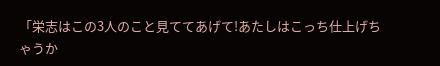「栄志はこの3人のこと見ててあげて!あたしはこっち仕上げちゃうか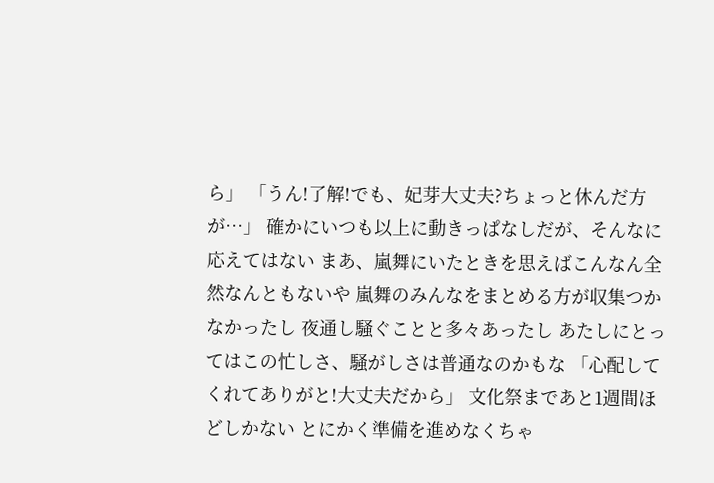ら」 「うん!了解!でも、妃芽大丈夫?ちょっと休んだ方が…」 確かにいつも以上に動きっぱなしだが、そんなに応えてはない まあ、嵐舞にいたときを思えばこんなん全然なんともないや 嵐舞のみんなをまとめる方が収集つかなかったし 夜通し騒ぐことと多々あったし あたしにとってはこの忙しさ、騒がしさは普通なのかもな 「心配してくれてありがと!大丈夫だから」 文化祭まであと1週間ほどしかない とにかく準備を進めなくちゃ